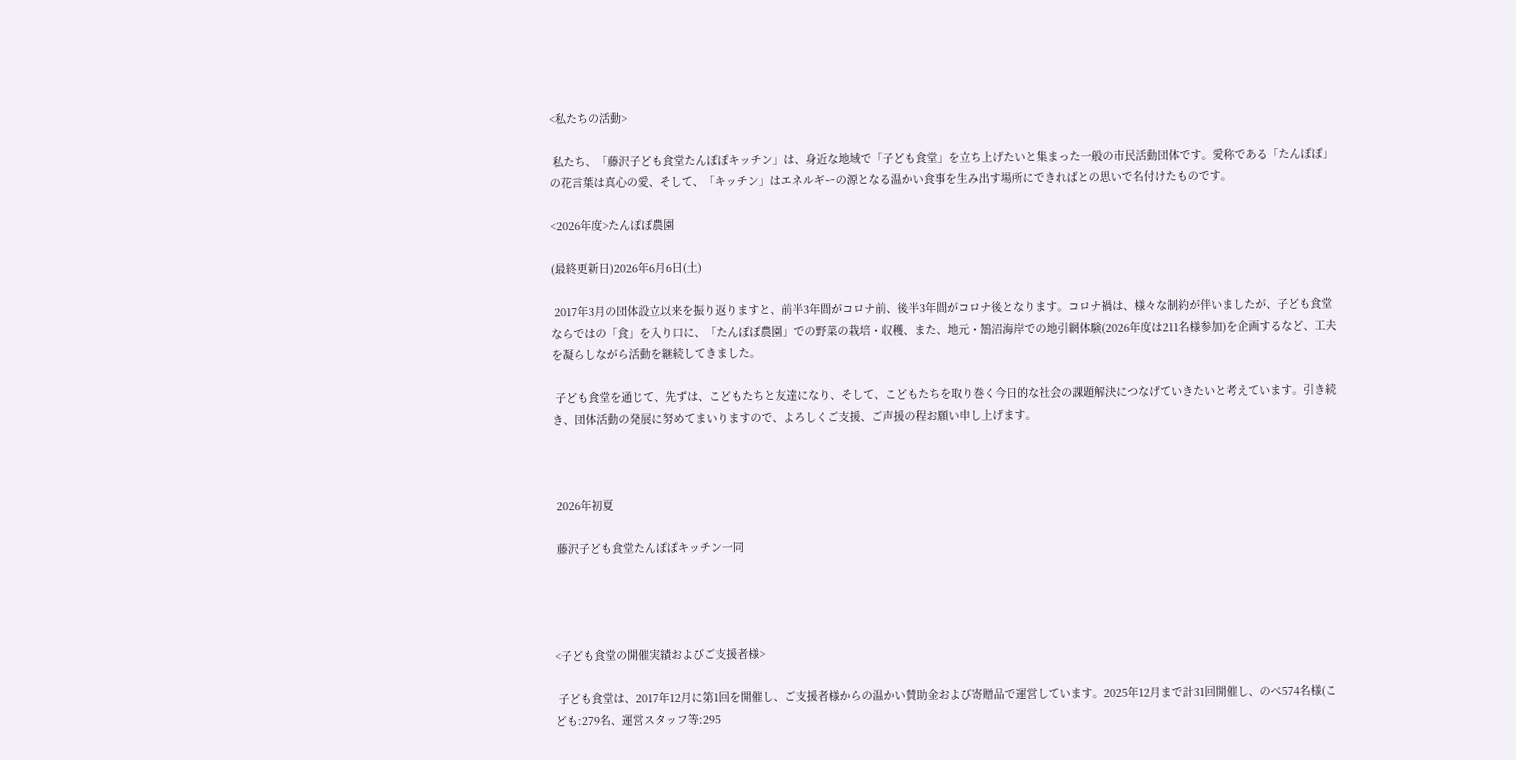<私たちの活動>

 私たち、「藤沢子ども食堂たんぽぽキッチン」は、身近な地域で「子ども食堂」を立ち上げたいと集まった一般の市民活動団体です。愛称である「たんぽぽ」の花言葉は真心の愛、そして、「キッチン」はエネルギーの源となる温かい食事を生み出す場所にできればとの思いで名付けたものです。

<2026年度>たんぽぽ農園

(最終更新日)2026年6月6日(土)

 2017年3月の団体設立以来を振り返りますと、前半3年間がコロナ前、後半3年間がコロナ後となります。コロナ禍は、様々な制約が伴いましたが、子ども食堂ならではの「食」を入り口に、「たんぽぽ農園」での野菜の栽培・収穫、また、地元・鵠沼海岸での地引網体験(2026年度は211名様参加)を企画するなど、工夫を凝らしながら活動を継続してきました。

 子ども食堂を通じて、先ずは、こどもたちと友達になり、そして、こどもたちを取り巻く今日的な社会の課題解決につなげていきたいと考えています。引き続き、団体活動の発展に努めてまいりますので、よろしくご支援、ご声援の程お願い申し上げます。



 2026年初夏

 藤沢子ども食堂たんぽぽキッチン一同




<子ども食堂の開催実績およびご支援者様>

 子ども食堂は、2017年12月に第1回を開催し、ご支援者様からの温かい賛助金および寄贈品で運営しています。2025年12月まで計31回開催し、のべ574名様(こども:279名、運営スタッフ等:295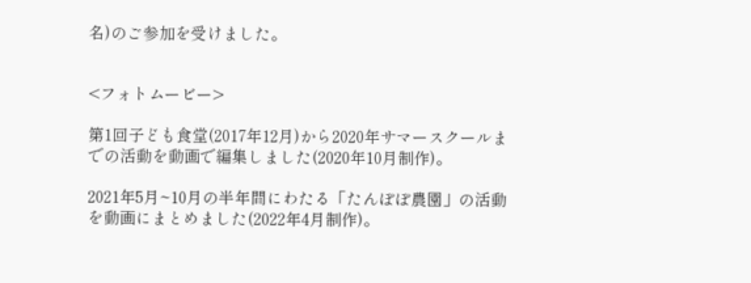名)のご参加を受けました。


<フォトムービー>

第1回子ども食堂(2017年12月)から2020年サマースクールまでの活動を動画で編集しました(2020年10月制作)。

2021年5月~10月の半年間にわたる「たんぽぽ農園」の活動を動画にまとめました(2022年4月制作)。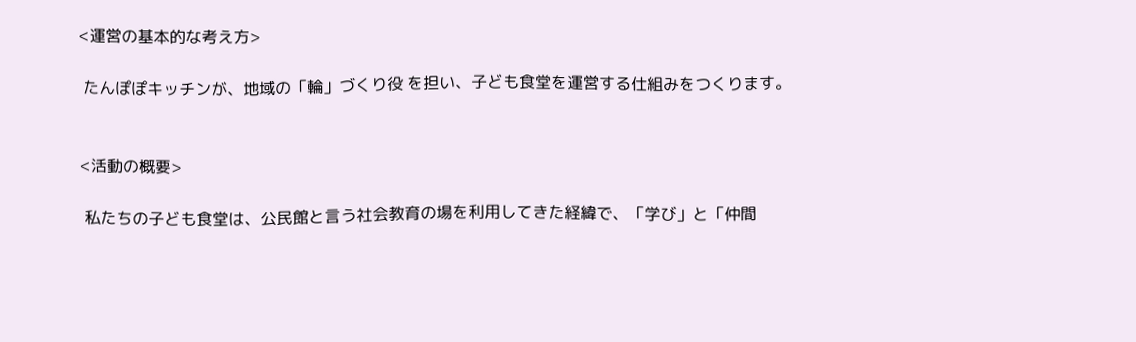<運営の基本的な考え方>

 たんぽぽキッチンが、地域の「輪」づくり役 を担い、子ども食堂を運営する仕組みをつくります。


<活動の概要>

 私たちの子ども食堂は、公民館と言う社会教育の場を利用してきた経緯で、「学び」と「仲間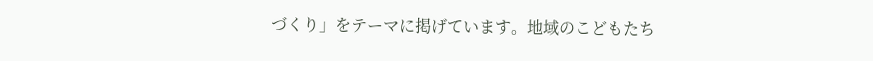づくり」をテーマに掲げています。地域のこどもたち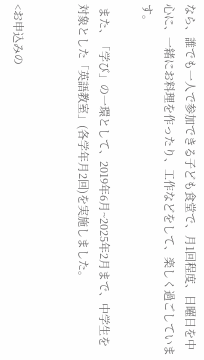なら、誰でも一人で参加できる子ども食堂で、月1回程度、日曜日を中心に、一緒にお料理を作ったり、工作などをして、楽しく過ごしています。

 また、「学び」の一環として、2019年6月~2025年2月まで、中学生を対象とした「英語教室」(各学年月2回)を実施しました。


<お申込みの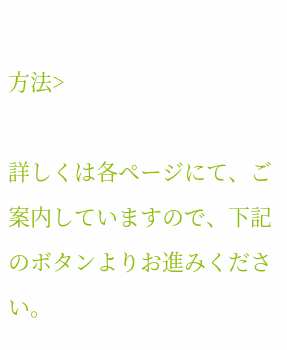方法>

詳しくは各ページにて、ご案内していますので、下記のボタンよりお進みください。